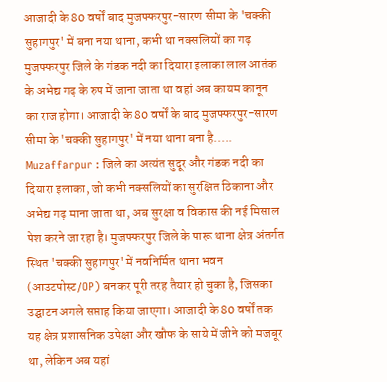आजादी के 80 वर्षों बाद मुजफ्फरपुर-सारण सीमा के 'चक्की सुहागपुर' में बना नया थाना, कभी था नक्सलियों का गढ़
मुजफ्फरपुर जिले के गंडक नदी का दियारा इलाका लाल आतंक के अभेद्य गढ़ के रुप में जाना जाता था वहां अब कायम कानून का राज होगा। आजादी के 80 वर्षों के बाद मुजफ्फरपुर-सारण सीमा के 'चक्की सुहागपुर' में नया थाना बना है.....
Muzaffarpur : जिले का अत्यंत सुदूर और गंडक नदी का दियारा इलाका, जो कभी नक्सलियों का सुरक्षित ठिकाना और अभेद्य गढ़ माना जाता था, अब सुरक्षा व विकास की नई मिसाल पेश करने जा रहा है। मुजफ्फरपुर जिले के पारू थाना क्षेत्र अंतर्गत स्थित 'चक्की सुहागपुर' में नवनिर्मित थाना भवन (आउटपोस्ट/OP) बनकर पूरी तरह तैयार हो चुका है, जिसका उद्घाटन अगले सप्ताह किया जाएगा। आजादी के 80 वर्षों तक यह क्षेत्र प्रशासनिक उपेक्षा और खौफ के साये में जीने को मजबूर था, लेकिन अब यहां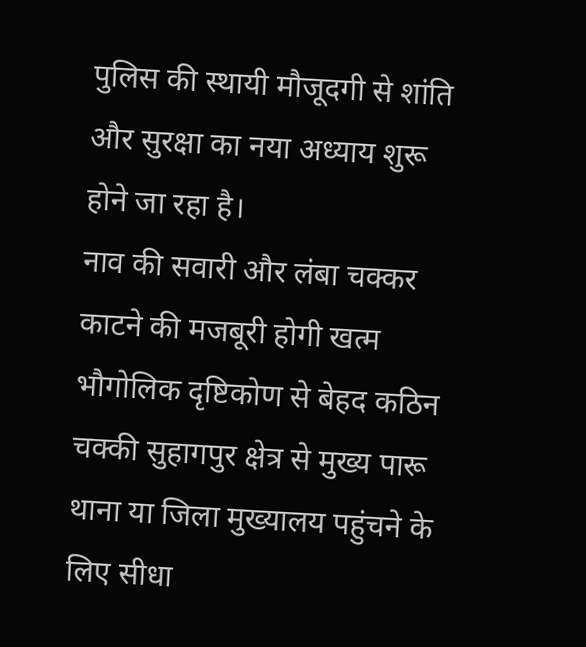पुलिस की स्थायी मौजूदगी से शांति और सुरक्षा का नया अध्याय शुरू होने जा रहा है।
नाव की सवारी और लंबा चक्कर काटने की मजबूरी होगी खत्म
भौगोलिक दृष्टिकोण से बेहद कठिन चक्की सुहागपुर क्षेत्र से मुख्य पारू थाना या जिला मुख्यालय पहुंचने के लिए सीधा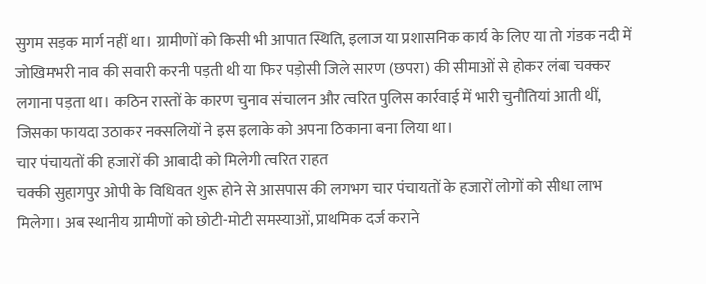सुगम सड़क मार्ग नहीं था। ग्रामीणों को किसी भी आपात स्थिति, इलाज या प्रशासनिक कार्य के लिए या तो गंडक नदी में जोखिमभरी नाव की सवारी करनी पड़ती थी या फिर पड़ोसी जिले सारण (छपरा) की सीमाओं से होकर लंबा चक्कर लगाना पड़ता था। कठिन रास्तों के कारण चुनाव संचालन और त्वरित पुलिस कार्रवाई में भारी चुनौतियां आती थीं, जिसका फायदा उठाकर नक्सलियों ने इस इलाके को अपना ठिकाना बना लिया था।
चार पंचायतों की हजारों की आबादी को मिलेगी त्वरित राहत
चक्की सुहागपुर ओपी के विधिवत शुरू होने से आसपास की लगभग चार पंचायतों के हजारों लोगों को सीधा लाभ मिलेगा। अब स्थानीय ग्रामीणों को छोटी-मोटी समस्याओं, प्राथमिक दर्ज कराने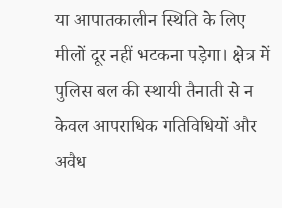या आपातकालीन स्थिति के लिए मीलों दूर नहीं भटकना पड़ेगा। क्षेत्र में पुलिस बल की स्थायी तैनाती से न केवल आपराधिक गतिविधियों और अवैध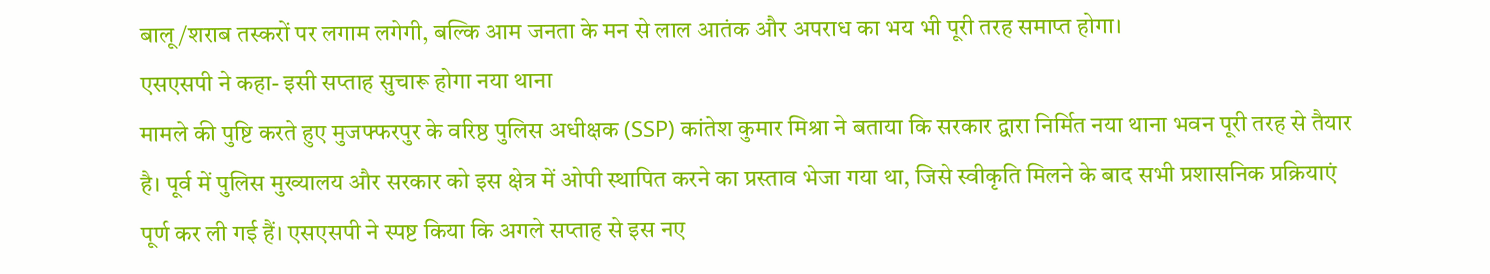बालू/शराब तस्करों पर लगाम लगेगी, बल्कि आम जनता के मन से लाल आतंक और अपराध का भय भी पूरी तरह समाप्त होगा।
एसएसपी ने कहा- इसी सप्ताह सुचारू होगा नया थाना
मामले की पुष्टि करते हुए मुजफ्फरपुर के वरिष्ठ पुलिस अधीक्षक (SSP) कांतेश कुमार मिश्रा ने बताया कि सरकार द्वारा निर्मित नया थाना भवन पूरी तरह से तैयार है। पूर्व में पुलिस मुख्यालय और सरकार को इस क्षेत्र में ओपी स्थापित करने का प्रस्ताव भेजा गया था, जिसे स्वीकृति मिलने के बाद सभी प्रशासनिक प्रक्रियाएं पूर्ण कर ली गई हैं। एसएसपी ने स्पष्ट किया कि अगले सप्ताह से इस नए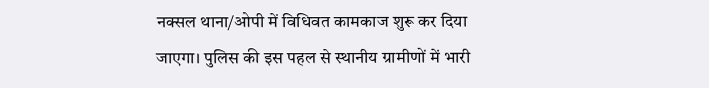नक्सल थाना/ओपी में विधिवत कामकाज शुरू कर दिया जाएगा। पुलिस की इस पहल से स्थानीय ग्रामीणों में भारी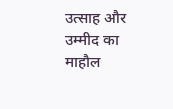उत्साह और उम्मीद का माहौल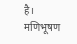है।
मणिभूषण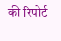की रिपोर्ट